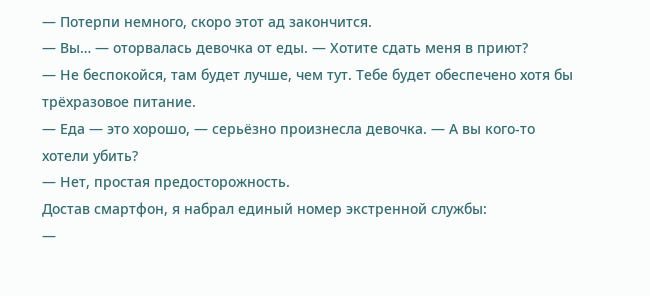— Потерпи немного, скоро этот ад закончится.
— Вы… — оторвалась девочка от еды. — Хотите сдать меня в приют?
— Не беспокойся, там будет лучше, чем тут. Тебе будет обеспечено хотя бы трёхразовое питание.
— Еда — это хорошо, — серьёзно произнесла девочка. — А вы кого-то хотели убить?
— Нет, простая предосторожность.
Достав смартфон, я набрал единый номер экстренной службы:
—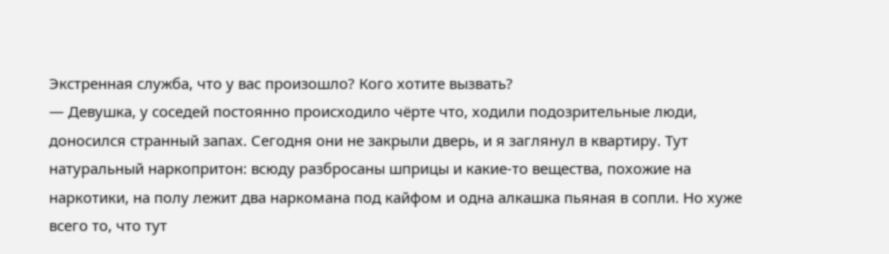Экстренная служба, что у вас произошло? Кого хотите вызвать?
— Девушка, у соседей постоянно происходило чёрте что, ходили подозрительные люди, доносился странный запах. Сегодня они не закрыли дверь, и я заглянул в квартиру. Тут натуральный наркопритон: всюду разбросаны шприцы и какие-то вещества, похожие на наркотики, на полу лежит два наркомана под кайфом и одна алкашка пьяная в сопли. Но хуже всего то, что тут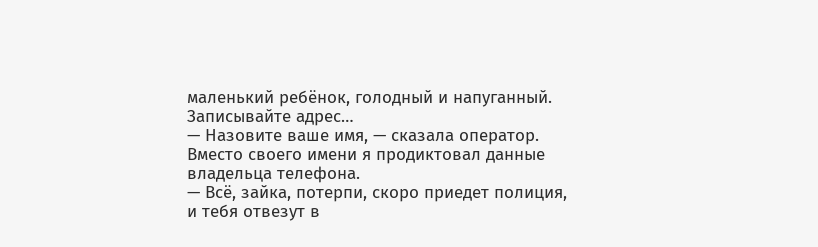маленький ребёнок, голодный и напуганный. Записывайте адрес…
— Назовите ваше имя, — сказала оператор.
Вместо своего имени я продиктовал данные владельца телефона.
— Всё, зайка, потерпи, скоро приедет полиция, и тебя отвезут в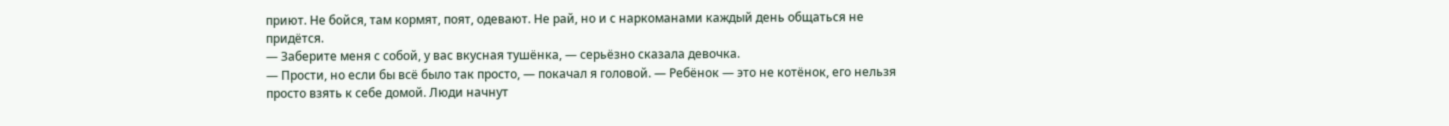приют. Не бойся, там кормят, поят, одевают. Не рай, но и с наркоманами каждый день общаться не придётся.
— Заберите меня с собой, у вас вкусная тушёнка, — серьёзно сказала девочка.
— Прости, но если бы всё было так просто, — покачал я головой. — Ребёнок — это не котёнок, его нельзя просто взять к себе домой. Люди начнут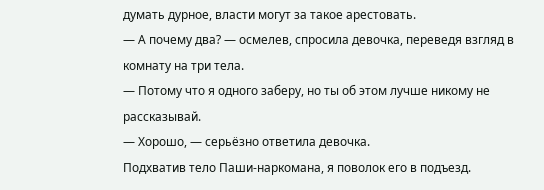думать дурное, власти могут за такое арестовать.
— А почему два? — осмелев, спросила девочка, переведя взгляд в комнату на три тела.
— Потому что я одного заберу, но ты об этом лучше никому не рассказывай.
— Хорошо, — серьёзно ответила девочка.
Подхватив тело Паши-наркомана, я поволок его в подъезд.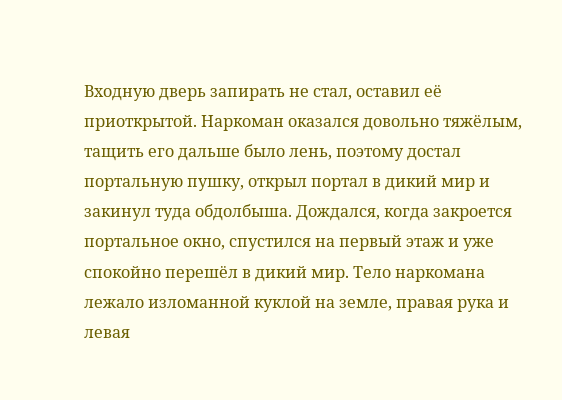Входную дверь запирать не стал, оставил её приоткрытой. Наркоман оказался довольно тяжёлым, тащить его дальше было лень, поэтому достал портальную пушку, открыл портал в дикий мир и закинул туда обдолбыша. Дождался, когда закроется портальное окно, спустился на первый этаж и уже спокойно перешёл в дикий мир. Тело наркомана лежало изломанной куклой на земле, правая рука и левая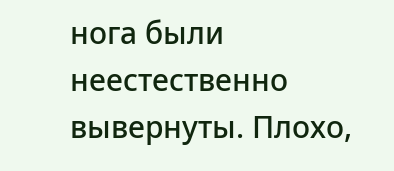нога были неестественно вывернуты. Плохо,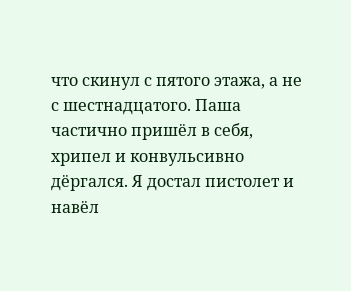что скинул с пятого этажа, а не с шестнадцатого. Паша частично пришёл в себя, хрипел и конвульсивно дёргался. Я достал пистолет и навёл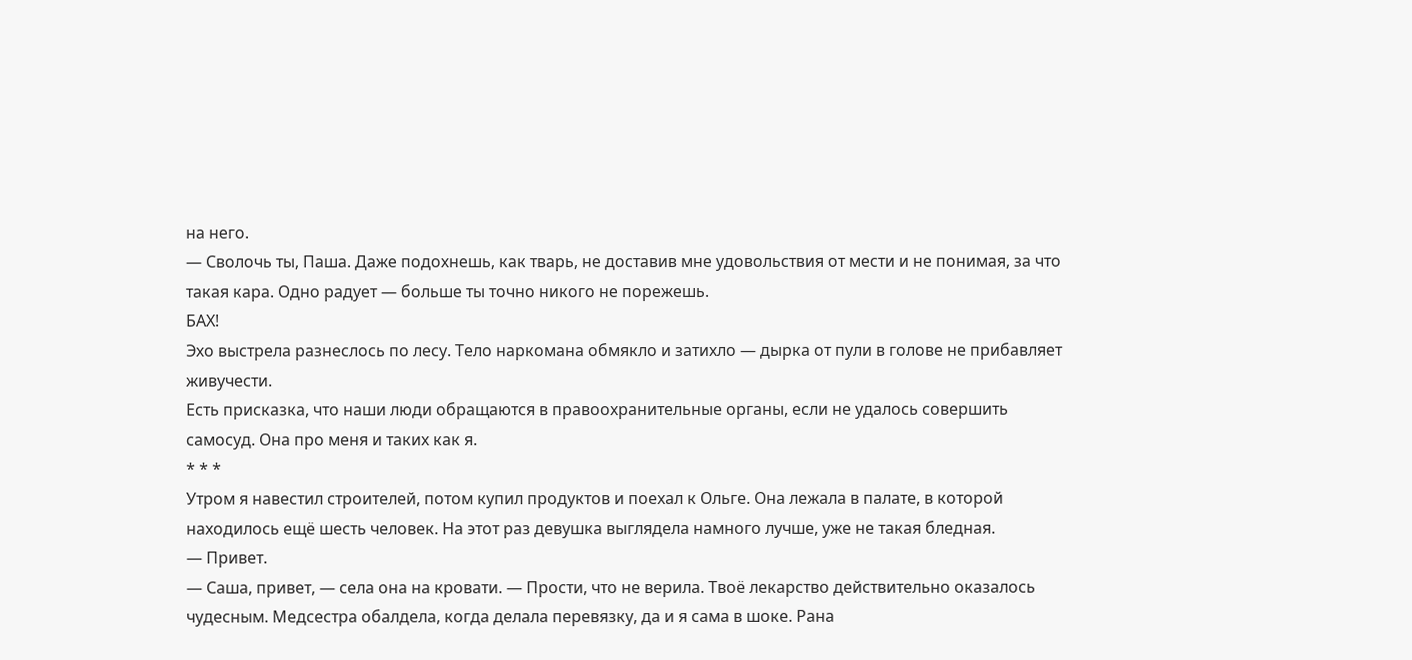на него.
— Сволочь ты, Паша. Даже подохнешь, как тварь, не доставив мне удовольствия от мести и не понимая, за что такая кара. Одно радует — больше ты точно никого не порежешь.
БАХ!
Эхо выстрела разнеслось по лесу. Тело наркомана обмякло и затихло — дырка от пули в голове не прибавляет живучести.
Есть присказка, что наши люди обращаются в правоохранительные органы, если не удалось совершить самосуд. Она про меня и таких как я.
* * *
Утром я навестил строителей, потом купил продуктов и поехал к Ольге. Она лежала в палате, в которой находилось ещё шесть человек. На этот раз девушка выглядела намного лучше, уже не такая бледная.
— Привет.
— Саша, привет, — села она на кровати. — Прости, что не верила. Твоё лекарство действительно оказалось чудесным. Медсестра обалдела, когда делала перевязку, да и я сама в шоке. Рана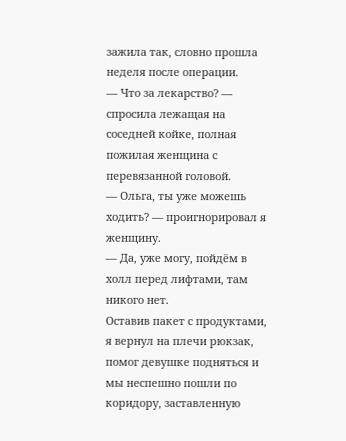зажила так, словно прошла неделя после операции.
— Что за лекарство? — спросила лежащая на соседней койке, полная пожилая женщина с перевязанной головой.
— Ольга, ты уже можешь ходить? — проигнорировал я женщину.
— Да, уже могу, пойдём в холл перед лифтами, там никого нет.
Оставив пакет с продуктами, я вернул на плечи рюкзак, помог девушке подняться и мы неспешно пошли по коридору, заставленную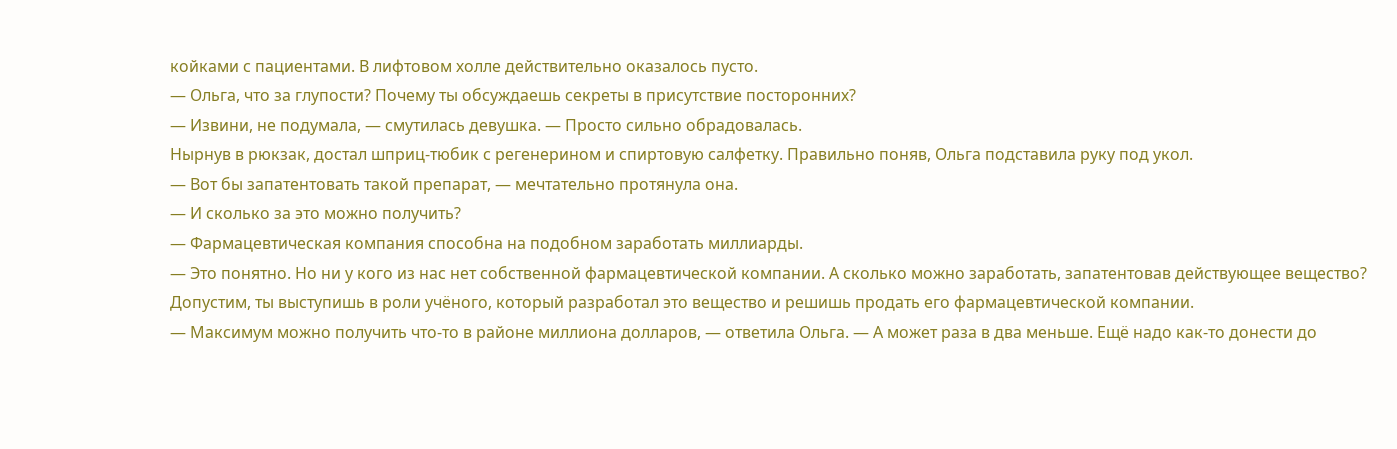койками с пациентами. В лифтовом холле действительно оказалось пусто.
— Ольга, что за глупости? Почему ты обсуждаешь секреты в присутствие посторонних?
— Извини, не подумала, — смутилась девушка. — Просто сильно обрадовалась.
Нырнув в рюкзак, достал шприц-тюбик с регенерином и спиртовую салфетку. Правильно поняв, Ольга подставила руку под укол.
— Вот бы запатентовать такой препарат, — мечтательно протянула она.
— И сколько за это можно получить?
— Фармацевтическая компания способна на подобном заработать миллиарды.
— Это понятно. Но ни у кого из нас нет собственной фармацевтической компании. А сколько можно заработать, запатентовав действующее вещество? Допустим, ты выступишь в роли учёного, который разработал это вещество и решишь продать его фармацевтической компании.
— Максимум можно получить что-то в районе миллиона долларов, — ответила Ольга. — А может раза в два меньше. Ещё надо как-то донести до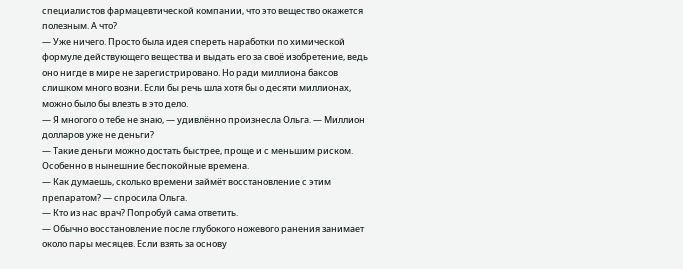специалистов фармацевтической компании, что это вещество окажется полезным. А что?
— Уже ничего. Просто была идея спереть наработки по химической формуле действующего вещества и выдать его за своё изобретение, ведь оно нигде в мире не зарегистрировано. Но ради миллиона баксов слишком много возни. Если бы речь шла хотя бы о десяти миллионах, можно было бы влезть в это дело.
— Я многого о тебе не знаю, — удивлённо произнесла Ольга. — Миллион долларов уже не деньги?
— Такие деньги можно достать быстрее, проще и с меньшим риском. Особенно в нынешние беспокойные времена.
— Как думаешь, сколько времени займёт восстановление с этим препаратом? — спросила Ольга.
— Кто из нас врач? Попробуй сама ответить.
— Обычно восстановление после глубокого ножевого ранения занимает около пары месяцев. Если взять за основу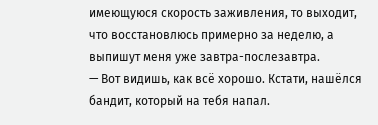имеющуюся скорость заживления, то выходит, что восстановлюсь примерно за неделю, а выпишут меня уже завтра-послезавтра.
— Вот видишь, как всё хорошо. Кстати, нашёлся бандит, который на тебя напал.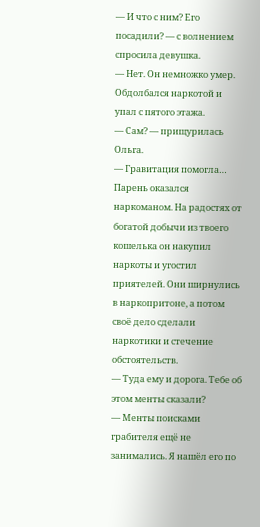— И что с ним? Его посадили? — с волнением спросила девушка.
— Нет. Он немножко умер. Обдолбался наркотой и упал с пятого этажа.
— Сам? — прищурилась Ольга.
— Гравитация помогла… Парень оказался наркоманом. На радостях от богатой добычи из твоего кошелька он накупил наркоты и угостил приятелей. Они ширнулись в наркопритоне, а потом своё дело сделали наркотики и стечение обстоятельств.
— Туда ему и дорога. Тебе об этом менты сказали?
— Менты поисками грабителя ещё не занимались. Я нашёл его по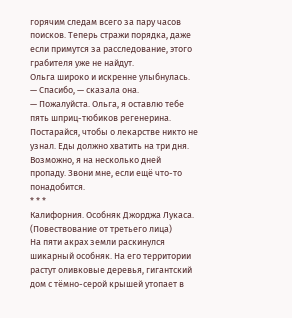горячим следам всего за пару часов поисков. Теперь стражи порядка, даже если примутся за расследование, этого грабителя уже не найдут.
Ольга широко и искренне улыбнулась.
— Спасибо, — сказала она.
— Пожалуйста. Ольга, я оставлю тебе пять шприц-тюбиков регенерина. Постарайся, чтобы о лекарстве никто не узнал. Еды должно хватить на три дня. Возможно, я на несколько дней пропаду. Звони мне, если ещё что-то понадобится.
* * *
Калифорния. Особняк Джорджа Лукаса.
(Повествование от третьего лица)
На пяти акрах земли раскинулся шикарный особняк. На его территории растут оливковые деревья, гигантский дом с тёмно-серой крышей утопает в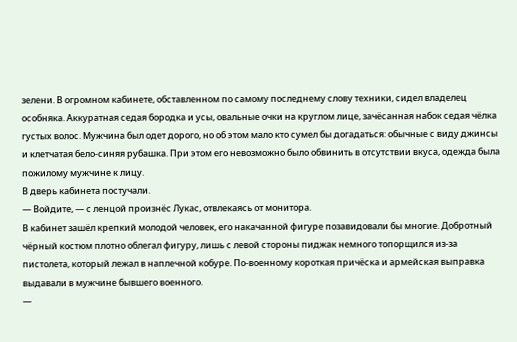зелени. В огромном кабинете, обставленном по самому последнему слову техники, сидел владелец особняка. Аккуратная седая бородка и усы, овальные очки на круглом лице, зачёсанная набок седая чёлка густых волос. Мужчина был одет дорого, но об этом мало кто сумел бы догадаться: обычные с виду джинсы и клетчатая бело-синяя рубашка. При этом его невозможно было обвинить в отсутствии вкуса, одежда была пожилому мужчине к лицу.
В дверь кабинета постучали.
— Войдите, — с ленцой произнёс Лукас, отвлекаясь от монитора.
В кабинет зашёл крепкий молодой человек, его накачанной фигуре позавидовали бы многие. Добротный чёрный костюм плотно облегал фигуру, лишь с левой стороны пиджак немного топорщился из-за пистолета, который лежал в наплечной кобуре. По-военному короткая причёска и армейская выправка выдавали в мужчине бывшего военного.
—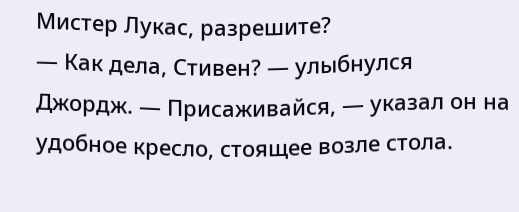Мистер Лукас, разрешите?
— Как дела, Стивен? — улыбнулся Джордж. — Присаживайся, — указал он на удобное кресло, стоящее возле стола.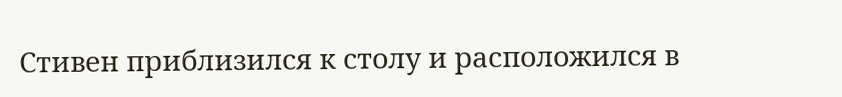Стивен приблизился к столу и расположился в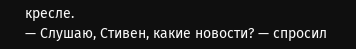кресле.
— Слушаю, Стивен, какие новости? — спросил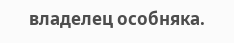владелец особняка.